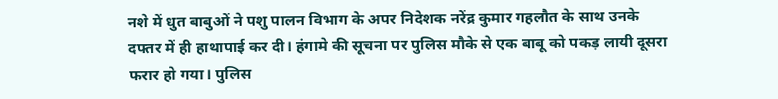नशे में धुत बाबुओं ने पशु पालन विभाग के अपर निदेशक नरेंद्र कुमार गहलौत के साथ उनके दफ्तर में ही हाथापाई कर दी। हंगामे की सूचना पर पुलिस मौके से एक बाबू को पकड़ लायी दूसरा फरार हो गया। पुलिस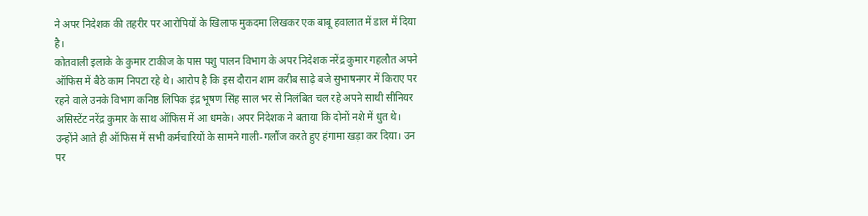ने अपर निदेशक की तहरीर पर आरोपियों के खिलाफ मुकदमा लिखकर एक बाबू हवालात में डाल में दिया है।
कोतवाली इलाके के कुमार टाकीज के पास पशु पालन विभाग के अपर निदेशक नरेंद्र कुमार गहलौत अपने ऑफिस में बैठे काम निपटा रहे थे। आरोप है कि इस दौरान शाम करीब साढ़े बजे सुभाषनगर में किराए पर रहने वाले उनके विभाग कनिष्ठ लिपिक इंद्र भूषण सिंह साल भर से निलंबित चल रहे अपने साथी सीनियर असिस्टेंट नरेंद्र कुमार के साथ ऑफिस में आ धमके। अपर निदेशक ने बताया कि दोनों नशे में धुत थे। उन्होंने आते ही ऑफिस में सभी कर्मचारियों के सामने गाली-गलौंज करते हुए हंगामा खड़ा कर दिया। उन पर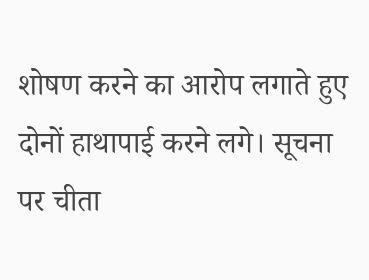शोषण करने का आरोप लगाते हुए दोनों हाथापाई करने लगे। सूचना पर चीता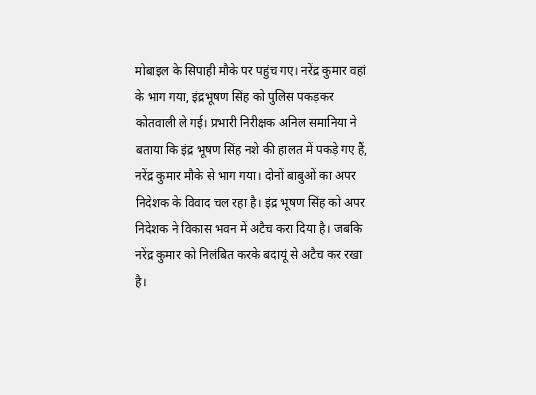मोबाइल के सिपाही मौके पर पहुंच गए। नरेंद्र कुमार वहां के भाग गया, इंद्रभूषण सिंह को पुलिस पकड़कर कोतवाली ले गई। प्रभारी निरीक्षक अनिल समानिया ने बताया कि इंद्र भूषण सिंह नशे की हालत में पकड़े गए हैं, नरेंद्र कुमार मौके से भाग गया। दोनों बाबुओं का अपर निदेशक के विवाद चल रहा है। इंद्र भूषण सिंह को अपर निदेशक ने विकास भवन में अटैच करा दिया है। जबकि नरेंद्र कुमार को निलंबित करके बदायूं से अटैच कर रखा है।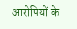आरोपियों के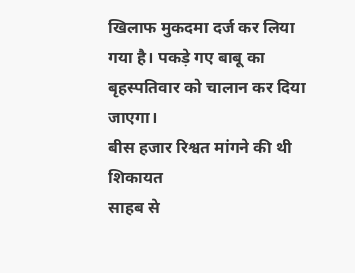खिलाफ मुकदमा दर्ज कर लिया गया है। पकड़े गए बाबू का बृहस्पतिवार को चालान कर दिया जाएगा।
बीस हजार रिश्वत मांगने की थी शिकायत
साहब से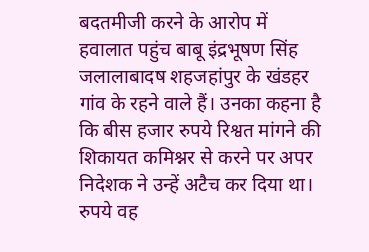बदतमीजी करने के आरोप में हवालात पहुंच बाबू इंद्रभूषण सिंह जलालाबादष शहजहांपुर के खंडहर गांव के रहने वाले हैं। उनका कहना है कि बीस हजार रुपये रिश्वत मांगने की शिकायत कमिश्नर से करने पर अपर निदेशक ने उन्हें अटैच कर दिया था। रुपये वह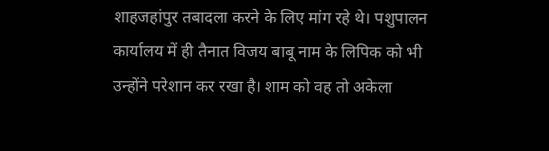शाहजहांपुर तबादला करने के लिए मांग रहे थे। पशुपालन कार्यालय में ही तैनात विजय बाबू नाम के लिपिक को भी उन्होंने परेशान कर रखा है। शाम को वह तो अकेला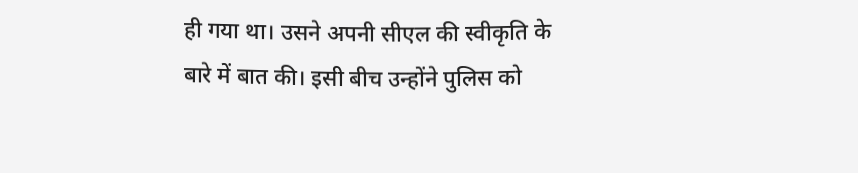ही गया था। उसने अपनी सीएल की स्वीकृति के बारे में बात की। इसी बीच उन्होंने पुलिस को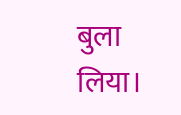बुला लिया।